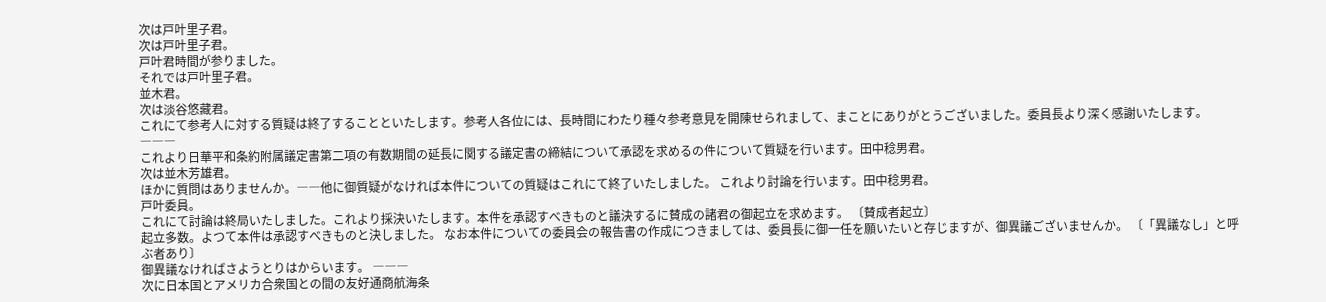次は戸叶里子君。
次は戸叶里子君。
戸叶君時間が参りました。
それでは戸叶里子君。
並木君。
次は淡谷悠藏君。
これにて参考人に対する質疑は終了することといたします。参考人各位には、長時間にわたり種々参考意見を開陳せられまして、まことにありがとうございました。委員長より深く感謝いたします。 ―――
これより日華平和条約附属議定書第二項の有数期間の延長に関する議定書の締結について承認を求めるの件について質疑を行います。田中稔男君。
次は並木芳雄君。
ほかに質問はありませんか。――他に御質疑がなければ本件についての質疑はこれにて終了いたしました。 これより討論を行います。田中稔男君。
戸叶委員。
これにて討論は終局いたしました。これより採決いたします。本件を承認すべきものと議決するに賛成の諸君の御起立を求めます。 〔賛成者起立〕
起立多数。よつて本件は承認すべきものと決しました。 なお本件についての委員会の報告書の作成につきましては、委員長に御一任を願いたいと存じますが、御異議ございませんか。 〔「異議なし」と呼ぶ者あり〕
御異議なければさようとりはからいます。 ―――
次に日本国とアメリカ合衆国との間の友好通商航海条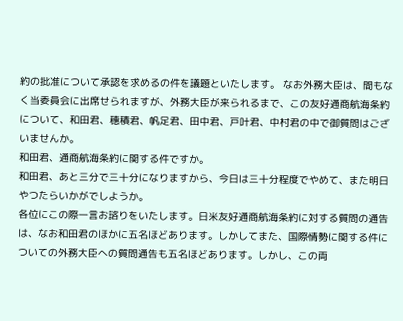約の批准について承認を求めるの件を議題といたします。 なお外務大臣は、間もなく当委員会に出席せられますが、外務大臣が来られるまで、この友好通商航海条約について、和田君、穗積君、帆足君、田中君、戸叶君、中村君の中で御質問はございませんか。
和田君、通商航海条約に関する件ですか。
和田君、あと三分で三十分になりますから、今日は三十分程度でやめて、また明日やつたらいかがでしようか。
各位にこの際一言お諮りをいたします。日米友好通商航海条約に対する質問の通告は、なお和田君のほかに五名ほどあります。しかしてまた、国際情勢に関する件についての外務大臣への質問通告も五名ほどあります。しかし、この両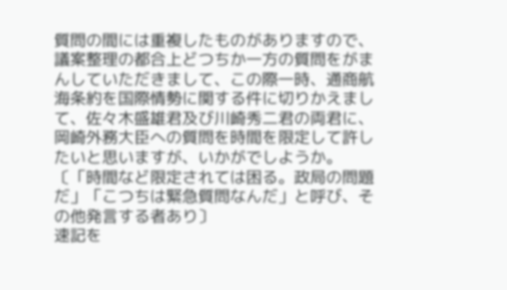質問の間には重複したものがありますので、議案整理の都合上どつちか一方の質問をがまんしていただきまして、この際一時、通商航海条約を国際情勢に関する件に切りかえまして、佐々木盛雄君及び川崎秀二君の両君に、岡崎外務大臣への質問を時間を限定して許したいと思いますが、いかがでしようか。 〔「時間など限定されては困る。政局の問題だ」「こつちは緊急質問なんだ」と呼び、その他発言する者あり〕
速記を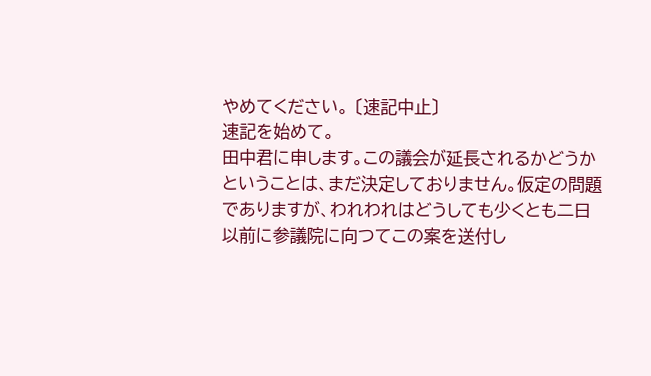やめてください。 〔速記中止〕
速記を始めて。
田中君に申します。この議会が延長されるかどうかということは、まだ決定しておりません。仮定の問題でありますが、われわれはどうしても少くとも二日以前に参議院に向つてこの案を送付し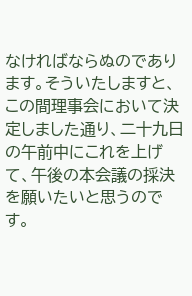なければならぬのであります。そういたしますと、この間理事会において決定しました通り、二十九日の午前中にこれを上げて、午後の本会議の採決を願いたいと思うのです。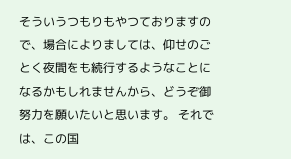そういうつもりもやつておりますので、場合によりましては、仰せのごとく夜間をも続行するようなことになるかもしれませんから、どうぞ御努力を願いたいと思います。 それでは、この国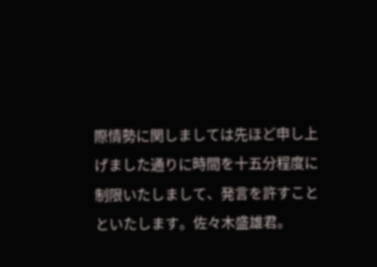際情勢に関しましては先ほど申し上げました通りに時間を十五分程度に制限いたしまして、発言を許すことといたします。佐々木盛雄君。